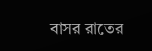বাসর রাতের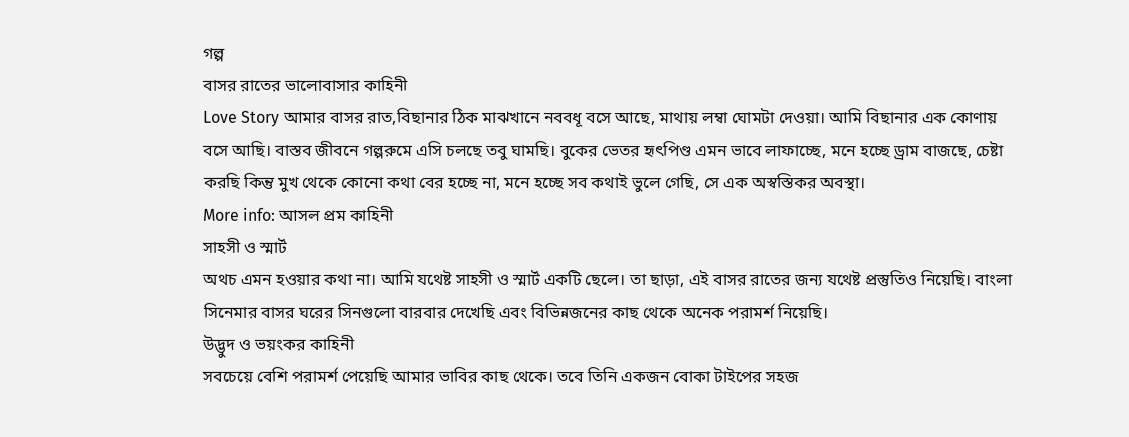গল্প
বাসর রাতের ভালোবাসার কাহিনী
Love Story আমার বাসর রাত,বিছানার ঠিক মাঝখানে নববধূ বসে আছে, মাথায় লম্বা ঘোমটা দেওয়া। আমি বিছানার এক কোণায় বসে আছি। বাস্তব জীবনে গল্পরুমে এসি চলছে তবু ঘামছি। বুকের ভেতর হৃৎপিণ্ড এমন ভাবে লাফাচ্ছে, মনে হচ্ছে ড্রাম বাজছে, চেষ্টা করছি কিন্তু মুখ থেকে কোনো কথা বের হচ্ছে না, মনে হচ্ছে সব কথাই ভুলে গেছি, সে এক অস্বস্তিকর অবস্থা।
More info: আসল প্রম কাহিনী
সাহসী ও স্মার্ট
অথচ এমন হওয়ার কথা না। আমি যথেষ্ট সাহসী ও স্মার্ট একটি ছেলে। তা ছাড়া, এই বাসর রাতের জন্য যথেষ্ট প্রস্তুতিও নিয়েছি। বাংলা সিনেমার বাসর ঘরের সিনগুলো বারবার দেখেছি এবং বিভিন্নজনের কাছ থেকে অনেক পরামর্শ নিয়েছি।
উদ্ভুদ ও ভয়ংকর কাহিনী
সবচেয়ে বেশি পরামর্শ পেয়েছি আমার ভাবির কাছ থেকে। তবে তিনি একজন বোকা টাইপের সহজ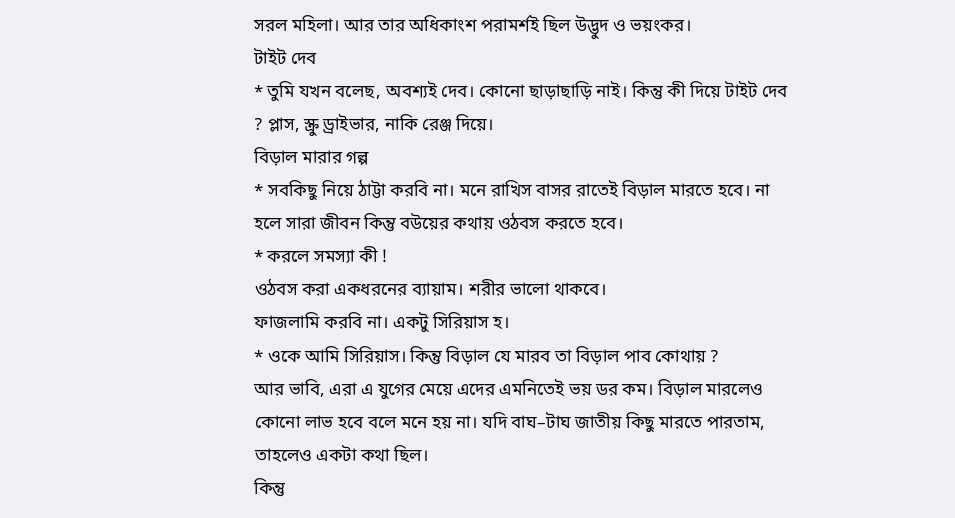সরল মহিলা। আর তার অধিকাংশ পরামর্শই ছিল উদ্ভুদ ও ভয়ংকর।
টাইট দেব
* তুমি যখন বলেছ, অবশ্যই দেব। কোনো ছাড়াছাড়ি নাই। কিন্তু কী দিয়ে টাইট দেব ? প্লাস, স্ক্রু ড্রাইভার, নাকি রেঞ্জ দিয়ে।
বিড়াল মারার গল্প
* সবকিছু নিয়ে ঠাট্টা করবি না। মনে রাখিস বাসর রাতেই বিড়াল মারতে হবে। না হলে সারা জীবন কিন্তু বউয়ের কথায় ওঠবস করতে হবে।
* করলে সমস্যা কী !
ওঠবস করা একধরনের ব্যায়াম। শরীর ভালো থাকবে।
ফাজলামি করবি না। একটু সিরিয়াস হ।
* ওকে আমি সিরিয়াস। কিন্তু বিড়াল যে মারব তা বিড়াল পাব কোথায় ?
আর ভাবি, এরা এ যুগের মেয়ে এদের এমনিতেই ভয় ডর কম। বিড়াল মারলেও কোনো লাভ হবে বলে মনে হয় না। যদি বাঘ–টাঘ জাতীয় কিছু মারতে পারতাম, তাহলেও একটা কথা ছিল।
কিন্তু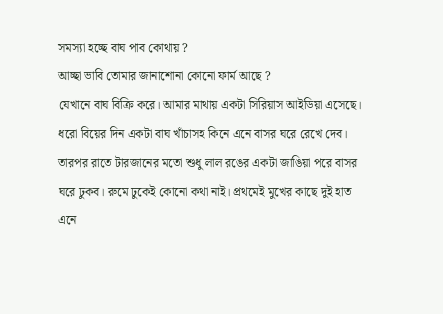সমস্যা হচ্ছে বাঘ পাব কোথায় ?
আচ্ছা ভাবি তোমার জানাশোনা কোনো ফার্ম আছে ?
যেখানে বাঘ বিক্রি করে। আমার মাথায় একটা সিরিয়াস আইডিয়া এসেছে। ধরো বিয়ের দিন একটা বাঘ খাঁচাসহ কিনে এনে বাসর ঘরে রেখে দেব।
তারপর রাতে টারজানের মতো শুধু লাল রঙের একটা জাঙিয়া পরে বাসর ঘরে ঢুকব। রুমে ঢুকেই কোনো কথা নাই। প্রথমেই মুখের কাছে দুই হাত এনে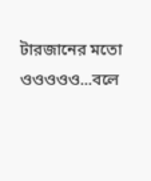টারজানের মতো ওওওওও...বলে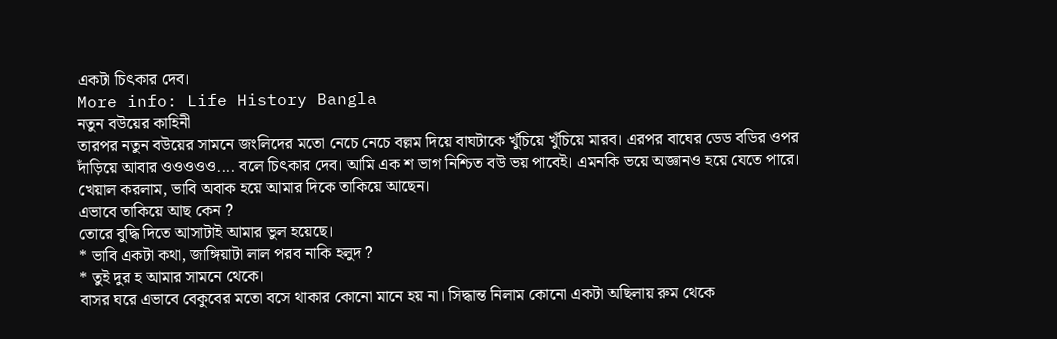একটা চিৎকার দেব।
More info: Life History Bangla
নতুন বউয়ের কাহিনী
তারপর নতুন বউয়ের সামনে জংলিদের মতো নেচে নেচে বল্লম দিয়ে বাঘটাকে খুঁচিয়ে খুঁচিয়ে মারব। এরপর বাঘের ডেড বডির ওপর দাঁড়িয়ে আবার ওওওওও.... বলে চিৎকার দেব। আমি এক শ ভাগ নিশ্চিত বউ ভয় পাবেই। এমনকি ভয়ে অজ্ঞানও হয়ে যেতে পারে।
খেয়াল করলাম, ভাবি অবাক হয়ে আমার দিকে তাকিয়ে আছেন।
এভাবে তাকিয়ে আছ কেন ?
তোরে বুদ্ধি দিতে আসাটাই আমার ভুল হয়েছে।
* ভাবি একটা কথা, জাঙ্গিয়াটা লাল পরব নাকি হলুদ ?
* তুই দুর হ আমার সামনে থেকে।
বাসর ঘরে এভাবে বেকুবের মতো বসে থাকার কোনো মানে হয় না। সিদ্ধান্ত নিলাম কোনো একটা অছিলায় রুম থেকে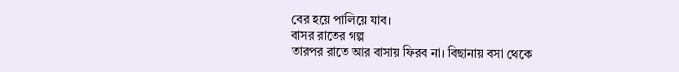বের হয়ে পালিয়ে যাব।
বাসর রাতের গল্প
তারপর রাতে আর বাসায় ফিরব না। বিছানায় বসা থেকে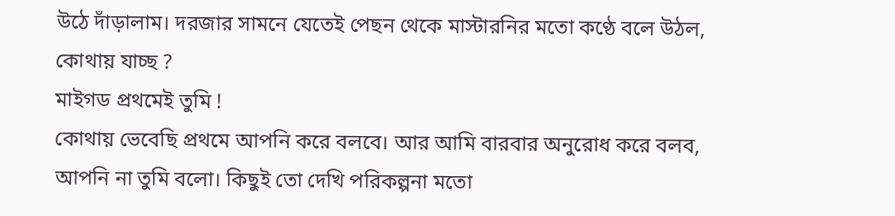উঠে দাঁড়ালাম। দরজার সামনে যেতেই পেছন থেকে মাস্টারনির মতো কণ্ঠে বলে উঠল, কোথায় যাচ্ছ ?
মাইগড প্রথমেই তুমি !
কোথায় ভেবেছি প্রথমে আপনি করে বলবে। আর আমি বারবার অনুরোধ করে বলব, আপনি না তুমি বলো। কিছুই তো দেখি পরিকল্পনা মতো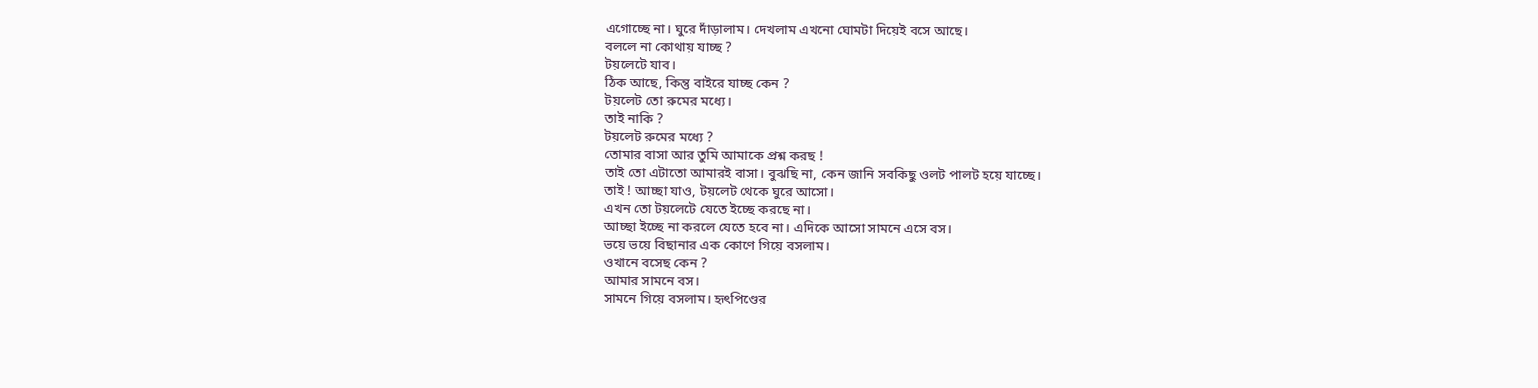এগোচ্ছে না। ঘুরে দাঁড়ালাম। দেখলাম এখনো ঘোমটা দিয়েই বসে আছে।
বললে না কোথায় যাচ্ছ ?
টয়লেটে যাব।
ঠিক আছে, কিন্তু বাইরে যাচ্ছ কেন ?
টয়লেট তো রুমের মধ্যে।
তাই নাকি ?
টয়লেট রুমের মধ্যে ?
তোমার বাসা আর তুমি আমাকে প্রশ্ন করছ !
তাই তো এটাতো আমারই বাসা। বুঝছি না, কেন জানি সবকিছু ওলট পালট হয়ে যাচ্ছে।
তাই ! আচ্ছা যাও, টয়লেট থেকে ঘুরে আসো।
এখন তো টয়লেটে যেতে ইচ্ছে করছে না।
আচ্ছা ইচ্ছে না করলে যেতে হবে না। এদিকে আসো সামনে এসে বস।
ভয়ে ভয়ে বিছানার এক কোণে গিয়ে বসলাম।
ওখানে বসেছ কেন ?
আমার সামনে বস।
সামনে গিয়ে বসলাম। হৃৎপিণ্ডের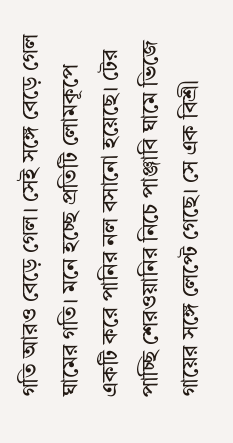গতি আরও বেড়ে গেল। সেই সঙ্গে বেড়ে গেল ঘামের গতি। মনে হচ্ছে প্রতিটি লোমকূপে একটি করে পানির নল বসানো হয়েছে। টের পাচ্ছি শেরওয়ানির নিচে পাঞ্জাবি ঘামে ভিজে গায়ের সঙ্গে লেপ্টে গেছে। সে এক বিশ্রী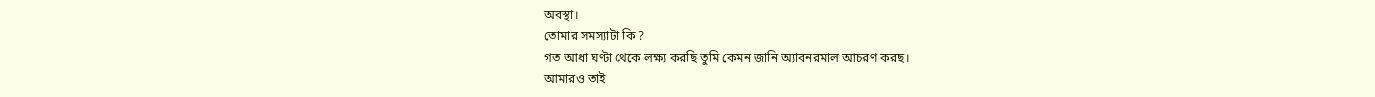অবস্থা।
তোমার সমস্যাটা কি ?
গত আধা ঘণ্টা থেকে লক্ষ্য করছি তুমি কেমন জানি অ্যাবনরমাল আচরণ করছ।
আমারও তাই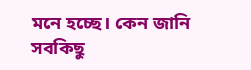মনে হচ্ছে। কেন জানি সবকিছু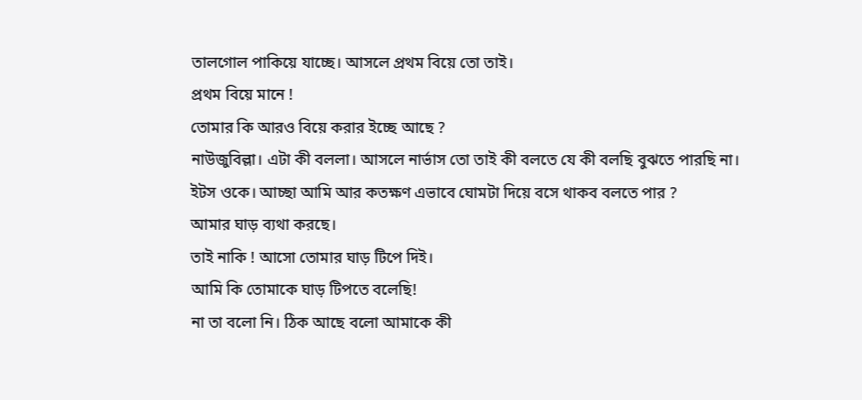তালগোল পাকিয়ে যাচ্ছে। আসলে প্রথম বিয়ে তো তাই।
প্রথম বিয়ে মানে !
তোমার কি আরও বিয়ে করার ইচ্ছে আছে ?
নাউজুবিল্লা। এটা কী বললা। আসলে নার্ভাস তো তাই কী বলতে যে কী বলছি বুঝতে পারছি না।
ইটস ওকে। আচ্ছা আমি আর কতক্ষণ এভাবে ঘোমটা দিয়ে বসে থাকব বলতে পার ?
আমার ঘাড় ব্যথা করছে।
তাই নাকি ! আসো তোমার ঘাড় টিপে দিই।
আমি কি তোমাকে ঘাড় টিপতে বলেছি!
না তা বলো নি। ঠিক আছে বলো আমাকে কী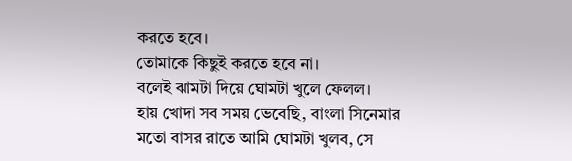করতে হবে।
তোমাকে কিছুই করতে হবে না।
বলেই ঝামটা দিয়ে ঘোমটা খুলে ফেলল।
হায় খোদা সব সময় ভেবেছি, বাংলা সিনেমার মতো বাসর রাতে আমি ঘোমটা খুলব, সে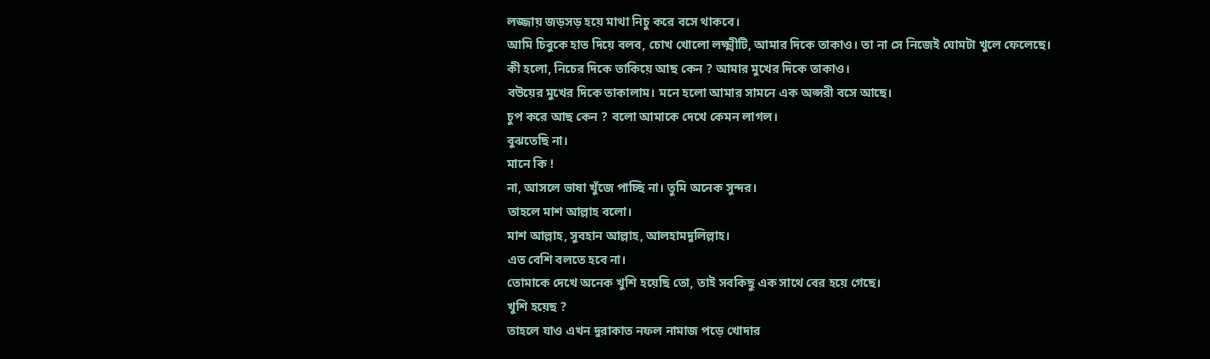লজ্জায় জড়সড় হয়ে মাথা নিচু করে বসে থাকবে।
আমি চিবুকে হাত দিয়ে বলব, চোখ খোলো লক্ষ্মীটি, আমার দিকে তাকাও। তা না সে নিজেই ঘোমটা খুলে ফেলেছে।
কী হলো, নিচের দিকে তাকিয়ে আছ কেন ? আমার মুখের দিকে তাকাও।
বউয়ের মুখের দিকে তাকালাম। মনে হলো আমার সামনে এক অপ্সরী বসে আছে।
চুপ করে আছ কেন ? বলো আমাকে দেখে কেমন লাগল।
বুঝতেছি না।
মানে কি !
না, আসলে ভাষা খুঁজে পাচ্ছি না। তুমি অনেক সুন্দর।
তাহলে মাশ আল্লাহ বলো।
মাশ আল্লাহ, সুবহান আল্লাহ, আলহামদুলিল্লাহ।
এত বেশি বলতে হবে না।
তোমাকে দেখে অনেক খুশি হয়েছি তো, তাই সবকিছু এক সাথে বের হয়ে গেছে।
খুশি হয়েছ ?
তাহলে যাও এখন দুরাকাত নফল নামাজ পড়ে খোদার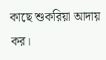কাছে শুকরিয়া আদায় কর।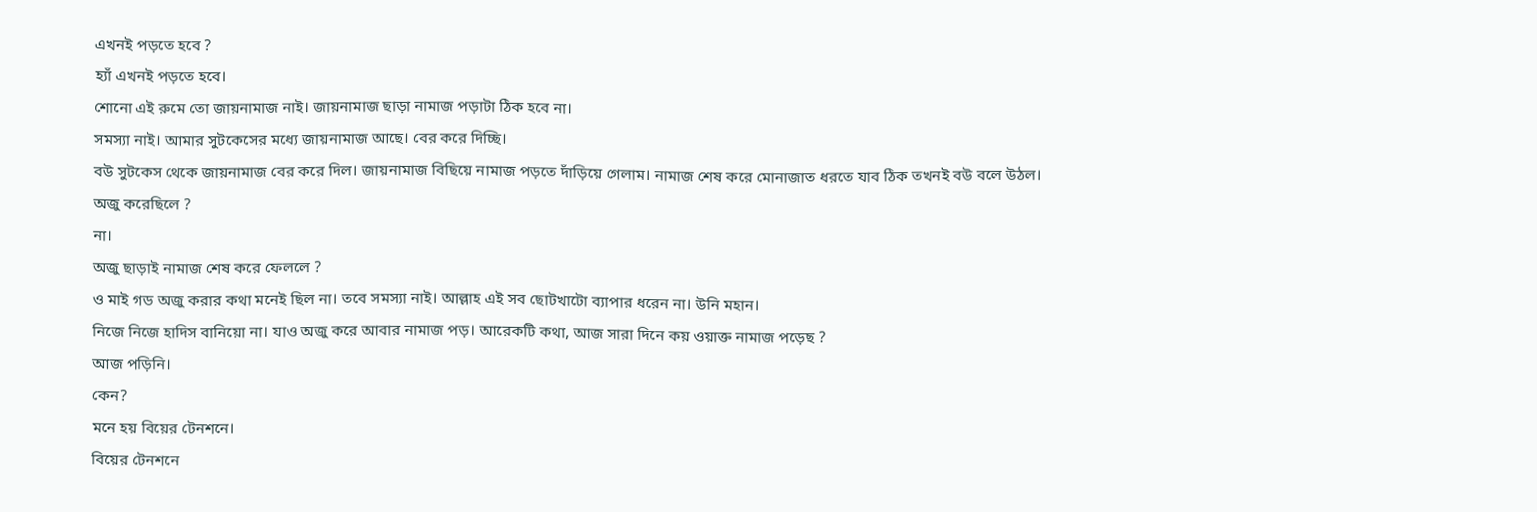এখনই পড়তে হবে ?
হ্যাঁ এখনই পড়তে হবে।
শোনো এই রুমে তো জায়নামাজ নাই। জায়নামাজ ছাড়া নামাজ পড়াটা ঠিক হবে না।
সমস্যা নাই। আমার সুটকেসের মধ্যে জায়নামাজ আছে। বের করে দিচ্ছি।
বউ সুটকেস থেকে জায়নামাজ বের করে দিল। জায়নামাজ বিছিয়ে নামাজ পড়তে দাঁড়িয়ে গেলাম। নামাজ শেষ করে মোনাজাত ধরতে যাব ঠিক তখনই বউ বলে উঠল।
অজু করেছিলে ?
না।
অজু ছাড়াই নামাজ শেষ করে ফেললে ?
ও মাই গড অজু করার কথা মনেই ছিল না। তবে সমস্যা নাই। আল্লাহ এই সব ছোটখাটো ব্যাপার ধরেন না। উনি মহান।
নিজে নিজে হাদিস বানিয়ো না। যাও অজু করে আবার নামাজ পড়। আরেকটি কথা, আজ সারা দিনে কয় ওয়াক্ত নামাজ পড়েছ ?
আজ পড়িনি।
কেন?
মনে হয় বিয়ের টেনশনে।
বিয়ের টেনশনে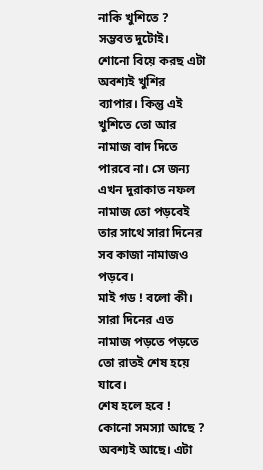নাকি খুশিতে ?
সম্ভবত দুটোই।
শোনো বিয়ে করছ এটা অবশ্যই খুশির ব্যাপার। কিন্তু এই খুশিতে তো আর নামাজ বাদ দিতে পারবে না। সে জন্য এখন দুরাকাত নফল নামাজ তো পড়বেই তার সাথে সারা দিনের সব কাজা নামাজও পড়বে।
মাই গড ! বলো কী। সারা দিনের এত নামাজ পড়তে পড়তে তো রাতই শেষ হয়ে যাবে।
শেষ হলে হবে !
কোনো সমস্যা আছে ?
অবশ্যই আছে। এটা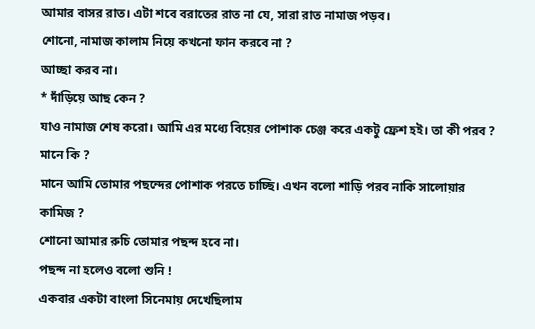আমার বাসর রাত। এটা শবে বরাতের রাত না যে, সারা রাত নামাজ পড়ব।
শোনো, নামাজ কালাম নিয়ে কখনো ফান করবে না ?
আচ্ছা করব না।
* দাঁড়িয়ে আছ কেন ?
যাও নামাজ শেষ করো। আমি এর মধ্যে বিয়ের পোশাক চেঞ্জ করে একটু ফ্রেশ হই। তা কী পরব ?
মানে কি ?
মানে আমি তোমার পছন্দের পোশাক পরতে চাচ্ছি। এখন বলো শাড়ি পরব নাকি সালোয়ার কামিজ ?
শোনো আমার রুচি তোমার পছন্দ হবে না।
পছন্দ না হলেও বলো শুনি !
একবার একটা বাংলা সিনেমায় দেখেছিলাম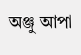অঞ্জু আপা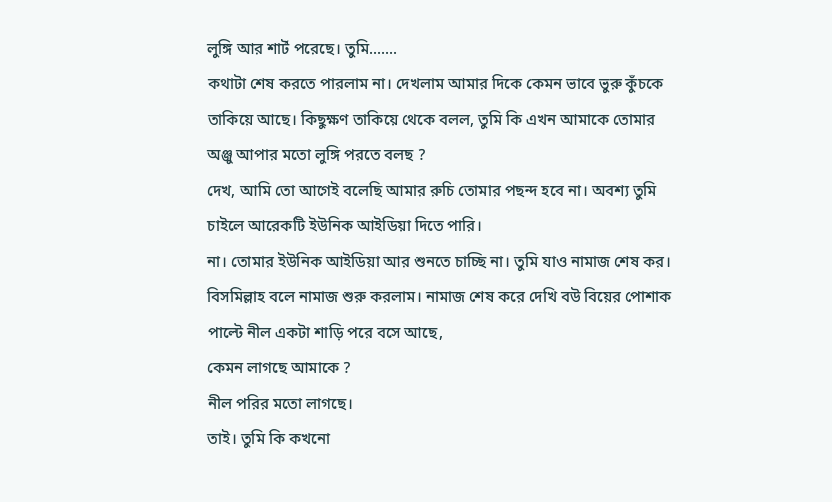লুঙ্গি আর শার্ট পরেছে। তুমি.......
কথাটা শেষ করতে পারলাম না। দেখলাম আমার দিকে কেমন ভাবে ভুরু কুঁচকে তাকিয়ে আছে। কিছুক্ষণ তাকিয়ে থেকে বলল, তুমি কি এখন আমাকে তোমার অঞ্জু আপার মতো লুঙ্গি পরতে বলছ ?
দেখ, আমি তো আগেই বলেছি আমার রুচি তোমার পছন্দ হবে না। অবশ্য তুমি চাইলে আরেকটি ইউনিক আইডিয়া দিতে পারি।
না। তোমার ইউনিক আইডিয়া আর শুনতে চাচ্ছি না। তুমি যাও নামাজ শেষ কর।
বিসমিল্লাহ বলে নামাজ শুরু করলাম। নামাজ শেষ করে দেখি বউ বিয়ের পোশাক পাল্টে নীল একটা শাড়ি পরে বসে আছে,
কেমন লাগছে আমাকে ?
নীল পরির মতো লাগছে।
তাই। তুমি কি কখনো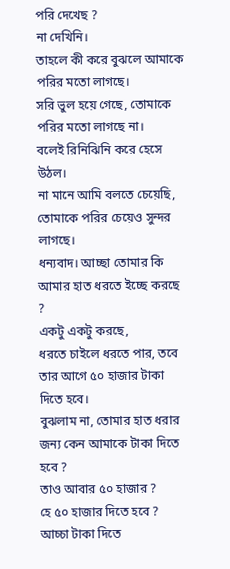পরি দেখেছ ?
না দেখিনি।
তাহলে কী করে বুঝলে আমাকে পরির মতো লাগছে।
সরি ভুল হয়ে গেছে, তোমাকে পরির মতো লাগছে না।
বলেই রিনিঝিনি করে হেসে উঠল।
না মানে আমি বলতে চেয়েছি, তোমাকে পরির চেয়েও সুন্দর লাগছে।
ধন্যবাদ। আচ্ছা তোমার কি আমার হাত ধরতে ইচ্ছে করছে ?
একটু একটু করছে,
ধরতে চাইলে ধরতে পার, তবে তার আগে ৫০ হাজার টাকা দিতে হবে।
বুঝলাম না, তোমার হাত ধরার জন্য কেন আমাকে টাকা দিতে হবে ?
তাও আবার ৫০ হাজার ?
হে ৫০ হাজার দিতে হবে ?
আচ্চা টাকা দিতে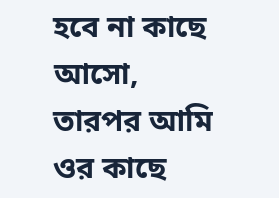হবে না কাছে আসো, তারপর আমি ওর কাছে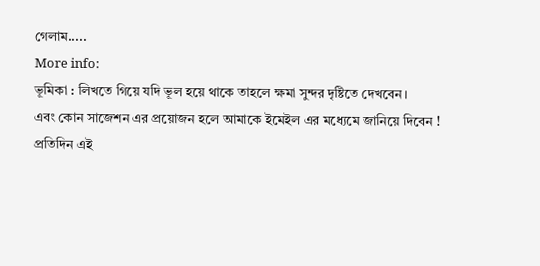গেলাম.....
More info:
ভূমিকা : লিখতে গিয়ে যদি ভূল হয়ে থাকে তাহলে ক্ষমা সুন্দর দৃষ্টিতে দেখবেন।
এবং কোন সাজেশন এর প্রয়োজন হলে আমাকে ইমেইল এর মধ্যেমে জানিয়ে দিবেন !
প্রতিদিন এই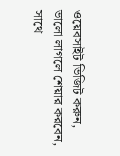ওয়েবসাইট ভিজিট করুন,
ভালো লাগলে শেয়ার করবেন,
সাথে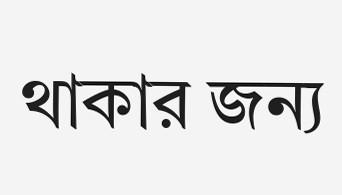থাকার জন্য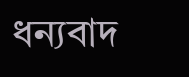ধন্যবাদ